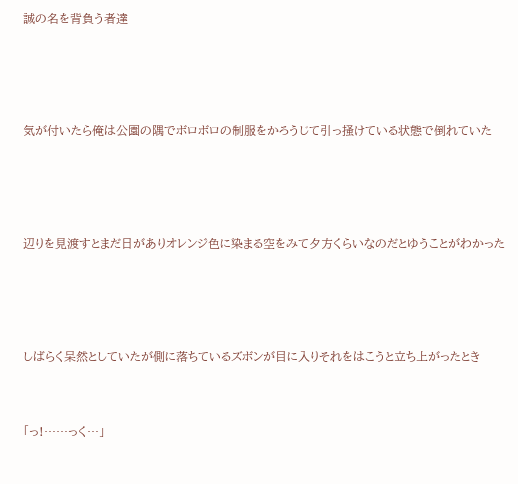誠の名を背負う者達





気が付いたら俺は公園の隅でボロボロの制服をかろうじて引っ掻けている状態で倒れていた





辺りを見渡すとまだ日がありオレンジ色に染まる空をみて夕方くらいなのだとゆうことがわかった





しばらく呆然としていたが側に落ちているズボンが目に入りそれをはこうと立ち上がったとき



「っ!……っく…」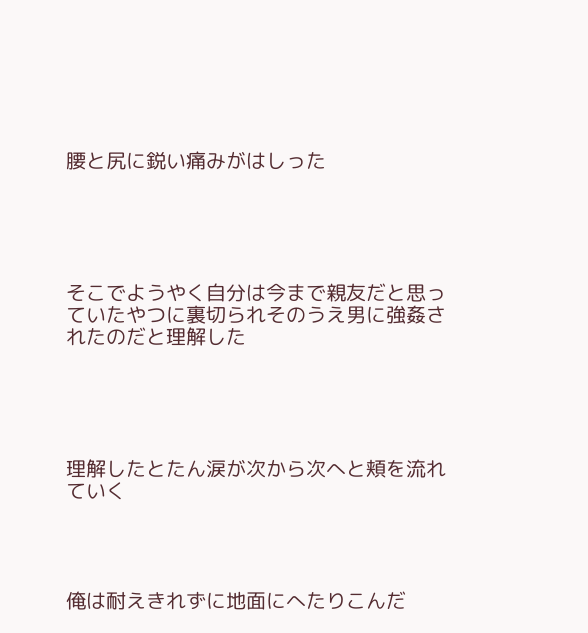腰と尻に鋭い痛みがはしった





そこでようやく自分は今まで親友だと思っていたやつに裏切られそのうえ男に強姦されたのだと理解した





理解したとたん涙が次から次へと頬を流れていく




俺は耐えきれずに地面にへたりこんだ